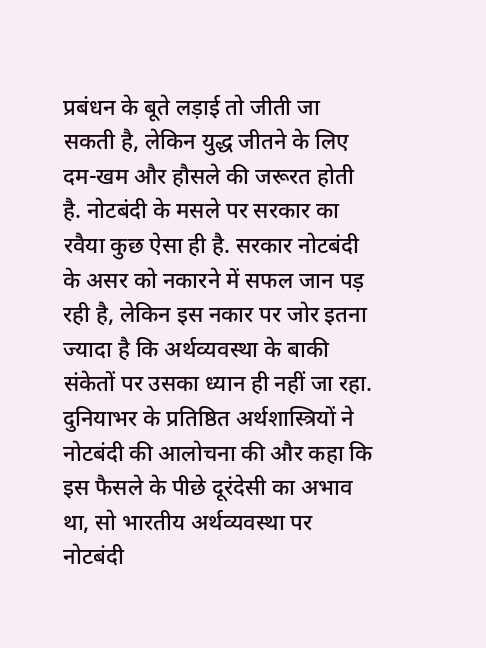प्रबंधन के बूते लड़ाई तो जीती जा सकती है, लेकिन युद्ध जीतने के लिए दम-खम और हौसले की जरूरत होती है. नोटबंदी के मसले पर सरकार का रवैया कुछ ऐसा ही है. सरकार नोटबंदी के असर को नकारने में सफल जान पड़ रही है, लेकिन इस नकार पर जोर इतना ज्यादा है कि अर्थव्यवस्था के बाकी संकेतों पर उसका ध्यान ही नहीं जा रहा. दुनियाभर के प्रतिष्ठित अर्थशास्त्रियों ने नोटबंदी की आलोचना की और कहा कि इस फैसले के पीछे दूरंदेसी का अभाव था, सो भारतीय अर्थव्यवस्था पर नोटबंदी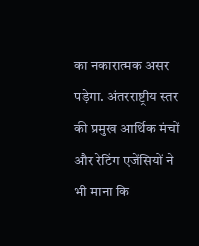का नकारात्मक असर पड़ेगा. अंतरराष्ट्रीय स्तर की प्रमुख आर्थिक मंचों और रेटिंग एजेंसियों ने भी माना कि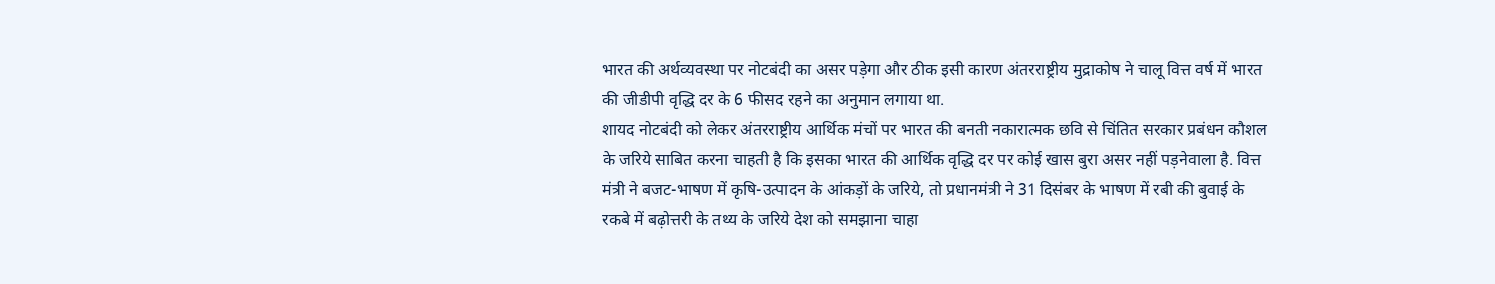भारत की अर्थव्यवस्था पर नोटबंदी का असर पड़ेगा और ठीक इसी कारण अंतरराष्ट्रीय मुद्राकोष ने चालू वित्त वर्ष में भारत की जीडीपी वृद्धि दर के 6 फीसद रहने का अनुमान लगाया था.
शायद नोटबंदी को लेकर अंतरराष्ट्रीय आर्थिक मंचों पर भारत की बनती नकारात्मक छवि से चिंतित सरकार प्रबंधन कौशल के जरिये साबित करना चाहती है कि इसका भारत की आर्थिक वृद्धि दर पर कोई खास बुरा असर नहीं पड़नेवाला है. वित्त मंत्री ने बजट-भाषण में कृषि-उत्पादन के आंकड़ों के जरिये, तो प्रधानमंत्री ने 31 दिसंबर के भाषण में रबी की बुवाई के रकबे में बढ़ोत्तरी के तथ्य के जरिये देश को समझाना चाहा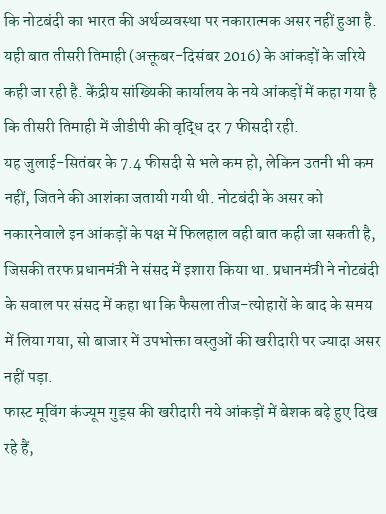कि नोटबंदी का भारत की अर्थव्यवस्था पर नकारात्मक असर नहीं हुआ है. यही बात तीसरी तिमाही (अक्तूबर-दिसंबर 2016) के आंकड़ों के जरिये कही जा रही है. केंद्रीय सांख्यिकी कार्यालय के नये आंकड़ों में कहा गया है कि तीसरी तिमाही में जीडीपी की वृद्धि दर 7 फीसदी रही.
यह जुलाई-सितंबर के 7.4 फीसदी से भले कम हो, लेकिन उतनी भी कम नहीं, जितने की आशंका जतायी गयी थी. नोटबंदी के असर को नकारनेवाले इन आंकड़ों के पक्ष में फिलहाल वही बात कही जा सकती है, जिसकी तरफ प्रधानमंत्री ने संसद में इशारा किया था. प्रधानमंत्री ने नोटबंदी के सवाल पर संसद में कहा था कि फैसला तीज-त्योहारों के बाद के समय में लिया गया, सो बाजार में उपभोक्ता वस्तुओं की खरीदारी पर ज्यादा असर नहीं पड़ा.
फास्ट मूविंग कंज्यूम गुड्स की खरीदारी नये आंकड़ों में बेशक बढ़े हुए दिख रहे हैं,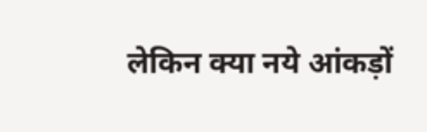लेकिन क्या नये आंकड़ों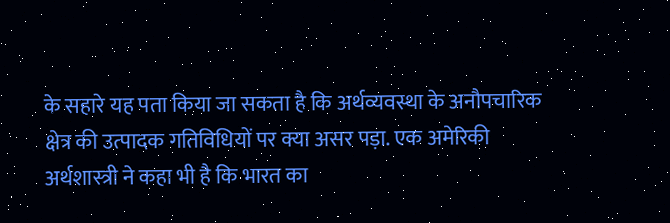के सहारे यह पता किया जा सकता है कि अर्थव्यवस्था के अनौपचारिक क्षेत्र की उत्पादक गतिविधियों पर क्या असर पड़ा. एक अमेरिकी अर्थशास्त्री ने कहा भी है कि भारत का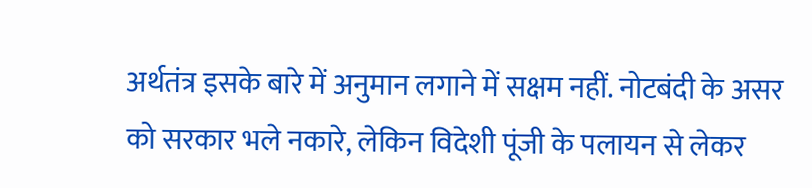अर्थतंत्र इसके बारे में अनुमान लगाने में सक्षम नहीं. नोटबंदी के असर को सरकार भले नकारे, लेकिन विदेशी पूंजी के पलायन से लेकर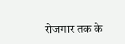रोजगार तक के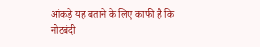आंकड़े यह बताने के लिए काफी है कि नोटबंदी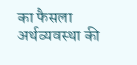का फैसला अर्थव्यवस्था की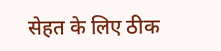सेहत के लिए ठीक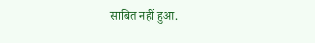साबित नहीं हुआ.